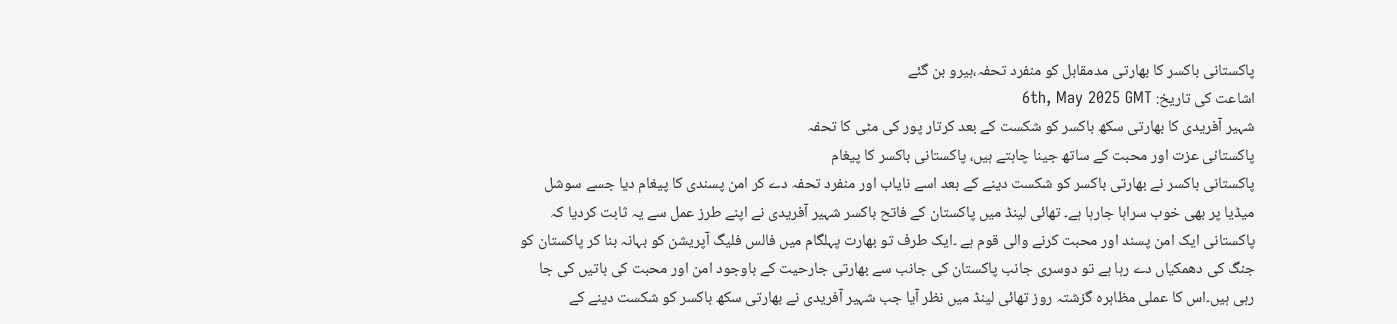پاکستانی باکسر کا بھارتی مدمقابل کو منفرد تحفہ،ہیرو بن گئے
اشاعت کی تاریخ: 6th, May 2025 GMT
شہیر آفریدی کا بھارتی سکھ باکسر کو شکست کے بعد کرتار پور کی مٹی کا تحفہ
پاکستانی عزت اور محبت کے ساتھ جینا چاہتے ہیں، پاکستانی باکسر کا پیغام
پاکستانی باکسر نے بھارتی باکسر کو شکست دینے کے بعد اسے نایاب اور منفرد تحفہ دے کر امن پسندی کا پیغام دیا جسے سوشل میڈیا پر بھی خوب سراہا جارہا ہے۔ تھائی لینڈ میں پاکستان کے فاتح باکسر شہیر آفریدی نے اپنے طرز عمل سے یہ ثابت کردیا کہ پاکستانی ایک امن پسند اور محبت کرنے والی قوم ہے ۔ایک طرف تو بھارت پہلگام میں فالس فلیگ آپریشن کو بہانہ بنا کر پاکستان کو جنگ کی دھمکیاں دے رہا ہے تو دوسری جانب پاکستان کی جانب سے بھارتی جارحیت کے باوجود امن اور محبت کی باتیں کی جا رہی ہیں۔اس کا عملی مظاہرہ گزشتہ روز تھائی لینڈ میں نظر آیا جب شہیر آفریدی نے بھارتی سکھ باکسر کو شکست دینے کے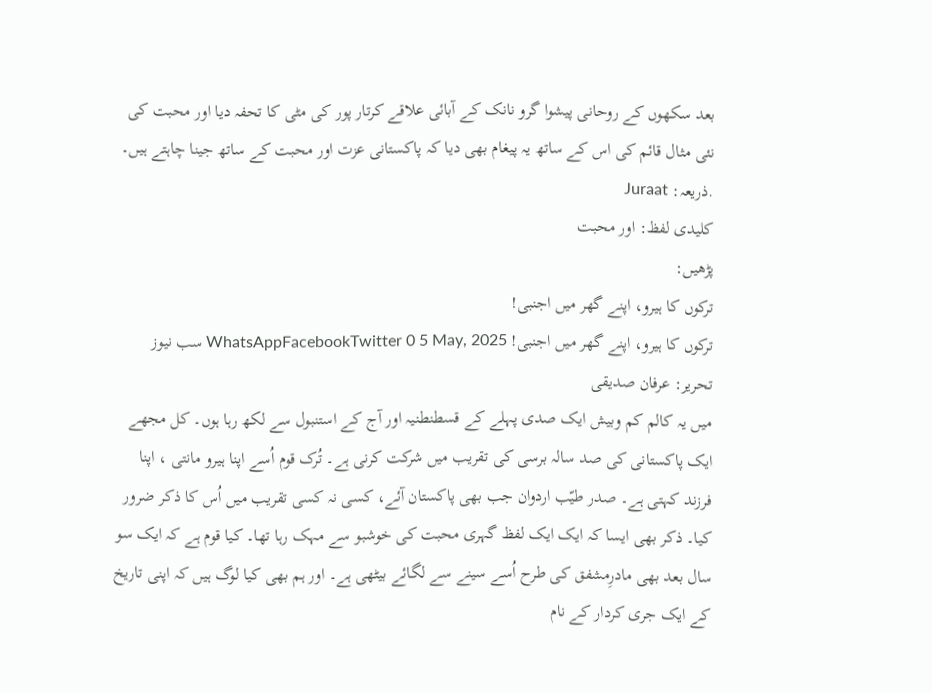بعد سکھوں کے روحانی پیشوا گرو نانک کے آبائی علاقے کرتار پور کی مٹی کا تحفہ دیا اور محبت کی نئی مثال قائم کی اس کے ساتھ یہ پیغام بھی دیا کہ پاکستانی عزت اور محبت کے ساتھ جینا چاہتے ہیں۔
.ذریعہ: Juraat
کلیدی لفظ: اور محبت
پڑھیں:
ترکوں کا ہیرو، اپنے گھر میں اجنبی!
ترکوں کا ہیرو، اپنے گھر میں اجنبی! WhatsAppFacebookTwitter 0 5 May, 2025 سب نیوز
تحریر: عرفان صدیقی
میں یہ کالم کم وبیش ایک صدی پہلے کے قسطنطنیہ اور آج کے استنبول سے لکھ رہا ہوں۔ کل مجھے ایک پاکستانی کی صد سالہ برسی کی تقریب میں شرکت کرنی ہے۔ تُرک قوم اُسے اپنا ہیرو مانتی ، اپنا فرزند کہتی ہے۔ صدر طیّب اردوان جب بھی پاکستان آئے، کسی نہ کسی تقریب میں اُس کا ذکر ضرور کیا۔ ذکر بھی ایسا کہ ایک ایک لفظ گہری محبت کی خوشبو سے مہک رہا تھا۔ کیا قوم ہے کہ ایک سو سال بعد بھی مادرِمشفق کی طرح اُسے سینے سے لگائے بیٹھی ہے۔ اور ہم بھی کیا لوگ ہیں کہ اپنی تاریخ کے ایک جری کردار کے نام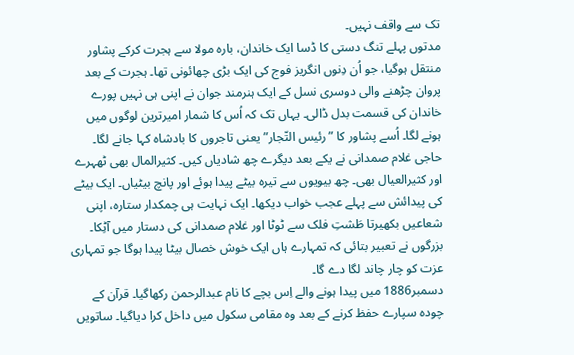تک سے واقف نہیں۔
مدتوں پہلے تنگ دستی کا ڈسا ایک خاندان، بارہ مولا سے ہجرت کرکے پشاور منتقل ہوگیا، جو اُن دِنوں انگریز فوج کی ایک بڑی چھائونی تھا۔ ہجرت کے بعد پروان چڑھنے والی دوسری نسل کے ایک ہنرمند جوان نے اپنی ہی نہیں پورے خاندان کی قسمت بدل ڈالی۔ یہاں تک کہ اُس کا شمار امیرترین لوگوں میں ہونے لگا۔ اُسے پشاور کا ”رئیس التّجار” یعنی تاجروں کا بادشاہ کہا جانے لگا۔ حاجی غلام صمدانی نے یکے بعد دیگرے چھ شادیاں کیں۔ کثیرالمال بھی ٹھہرے اور کثیرالعیال بھی۔ چھ بیویوں سے تیرہ بیٹے پیدا ہوئے اور پانچ بیٹیاں۔ ایک بیٹے کی پیدائش سے پہلے عجب خواب دیکھا۔ ایک نہایت ہی چمکدار ستارہ، اپنی شعاعیں بکھیرتا طَشتِ فلک سے ٹوٹا اور غلام صمدانی کی دستار میں آٹِکا۔ بزرگوں نے تعبیر بتائی کہ تمہارے ہاں ایک خوش خصال بیٹا پیدا ہوگا جو تمہاری عزت کو چار چاند لگا دے گا۔
دسمبر1886 میں پیدا ہونے والے اِس بچے کا نام عبدالرحمن رکھاگیا۔ قرآن کے چودہ سپارے حفظ کرنے کے بعد وہ مقامی سکول میں داخل کرا دیاگیا۔ ساتویں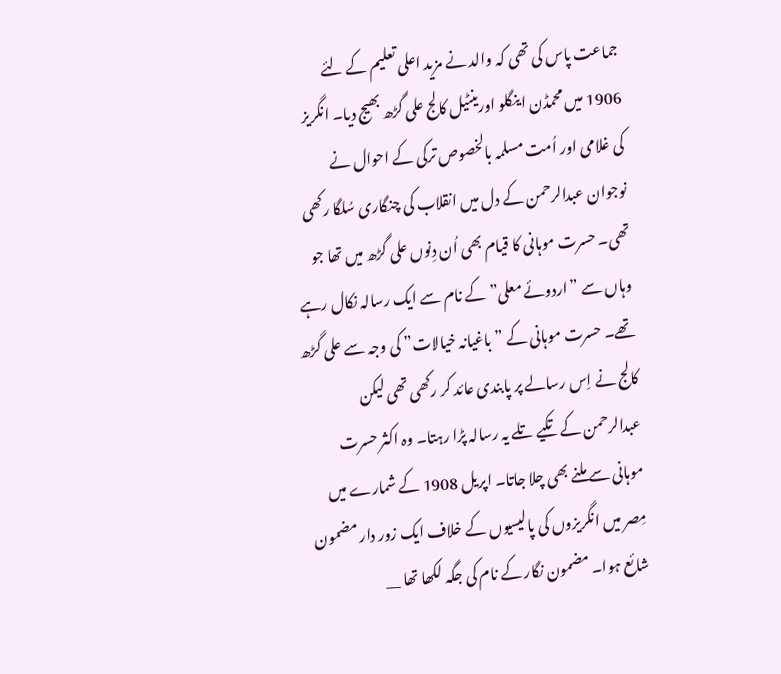جماعت پاس کی تھی کہ والد نے مزید اعلی تعلیم کے لئے 1906 میں محمڈن اینگلو اورینٹیل کالج علی گڑھ بھیج دیا۔ انگریز کی غلامی اور اُمت مسلمہ بالخصوص ترکی کے احوال نے نوجوان عبدالرحمن کے دل میں انقلاب کی چنگاری سُلگا رکھی تھی۔ حسرت موہانی کا قیام بھی اُن دِنوں علی گڑھ میں تھا جو وہاں سے ”اردوئے معلی” کے نام سے ایک رسالہ نکال رہے تھے۔ حسرت موہانی کے ”باغیانہ خیالات” کی وجہ سے علی گڑھ کالج نے اِس رسالے پر پابندی عائد کر رکھی تھی لیکن عبدالرحمن کے تکیے تلے یہ رسالہ پڑا رہتا۔ وہ اکثر حسرت موہانی سے ملنے بھی چلا جاتا۔ اپریل 1908 کے شمارے میں مِصر میں انگریزوں کی پالیسیوں کے خلاف ایک زور دار مضمون شائع ہوا۔ مضمون نگار کے نام کی جگہ لکھا تھا __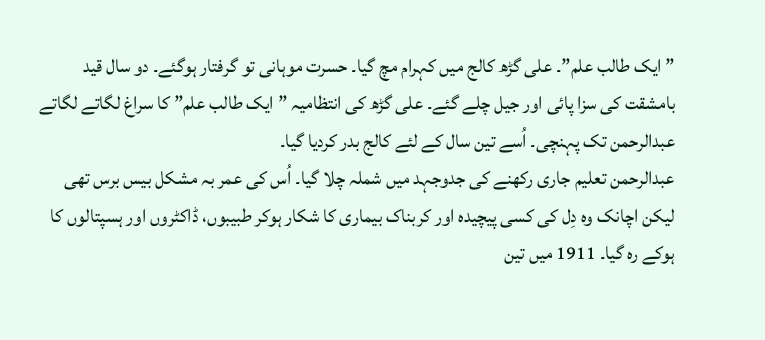”ایک طالب علم”۔ علی گڑھ کالج میں کہرام مچ گیا۔ حسرت موہانی تو گرفتار ہوگئے۔ دو سال قید بامشقت کی سزا پائی اور جیل چلے گئے۔ علی گڑھ کی انتظامیہ ”ایک طالب علم” کا سراغ لگاتے لگاتے عبدالرحمن تک پہنچی۔ اُسے تین سال کے لئے کالج بدر کردیا گیا۔
عبدالرحمن تعلیم جاری رکھنے کی جدوجہد میں شملہ چلا گیا۔ اُس کی عمر بہ مشکل بیس برس تھی لیکن اچانک وہ دِل کی کسی پیچیدہ اور کربناک بیماری کا شکار ہوکر طبیبوں، ڈاکٹروں اور ہسپتالوں کا ہوکے رہ گیا۔ 1911 میں تین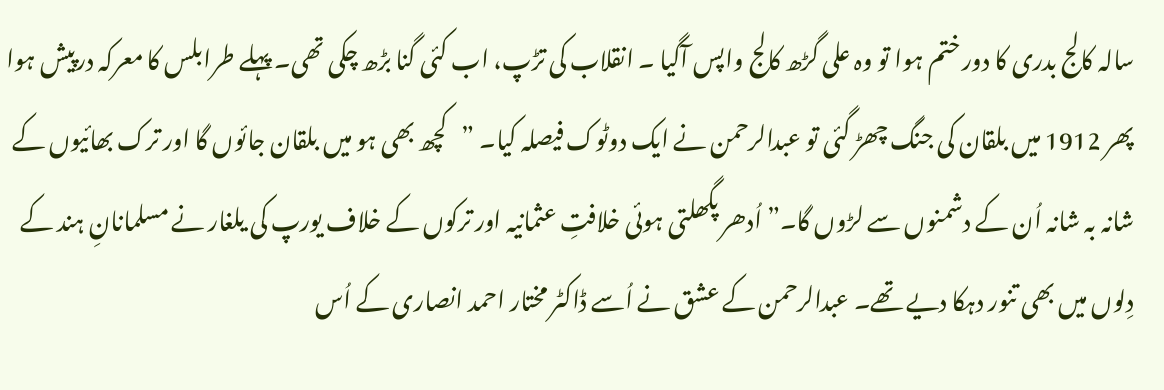سالہ کالج بدری کا دور ختم ہوا تو وہ علی گڑھ کالج واپس آگیا ۔ انقلاب کی تڑپ، اب کئی گنا بڑھ چکی تھی۔ پہلے طرابلس کا معرکہ درپیش ہوا پھر 1912 میں بلقان کی جنگ چھڑ گئی تو عبدالرحمن نے ایک دوٹوک فیصلہ کیا۔ ”کچھ بھی ہو میں بلقان جائوں گا اور ترک بھائیوں کے شانہ بہ شانہ اُن کے دشمنوں سے لڑوں گا۔” اُدھر پگھلتی ہوئی خلافتِ عثمانیہ اور ترکوں کے خلاف یورپ کی یلغار نے مسلمانانِ ہند کے دِلوں میں بھی تنور دہکا دیے تھے۔ عبدالرحمن کے عشق نے اُسے ڈاکٹر مختار احمد انصاری کے اُس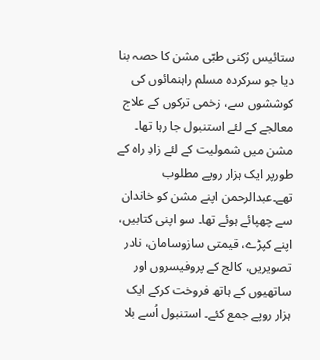ستائیس رُکنی طبّی مشن کا حصہ بنا دیا جو سرکردہ مسلم راہنمائوں کی کوششوں سے، زخمی ترکوں کے علاج معالجے کے لئے استنبول جا رہا تھا۔ مشن میں شمولیت کے لئے زادِ راہ کے طورپر ایک ہزار روپے مطلوب تھے۔عبدالرحمن اپنے مشن کو خاندان سے چھپائے ہوئے تھا۔ سو اپنی کتابیں، اپنے کپڑے، قیمتی سازوسامان، نادر تصویریں، کالج کے پروفیسروں اور ساتھیوں کے ہاتھ فروخت کرکے ایک ہزار روپے جمع کئے۔ استنبول اُسے بلا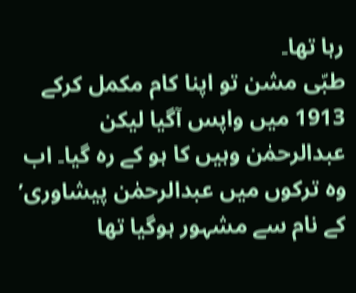رہا تھا۔
طبّی مشن تو اپنا کام مکمل کرکے 1913 میں واپس آگیا لیکن عبدالرحمٰن وہیں کا ہو کے رہ گیا۔ اب وہ ترکوں میں عبدالرحمٰن پیشاوری’ کے نام سے مشہور ہوگیا تھا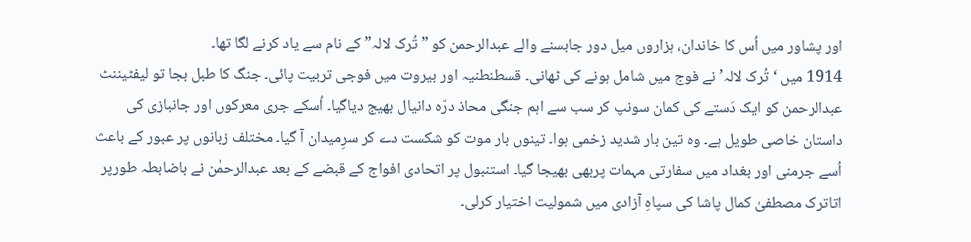اور پشاور میں اُس کا خاندان، ہزاروں میل دور جابسنے والے عبدالرحمن کو ” تُرک لالہ” کے نام سے یاد کرنے لگا تھا۔
1914 میں ‘تُرک لالہ’ نے فوج میں شامل ہونے کی ٹھانی۔ قسطنطنیہ اور بیروت میں فوجی تربیت پائی۔ جنگ کا طبل بجا تو لیفٹیننٹ عبدالرحمن کو ایک دَستے کی کمان سونپ کر سب سے اہم جنگی محاذ درّہ دانیال بھیج دیاگیا۔ اُسکے جری معرکوں اور جانبازی کی داستان خاصی طویل ہے۔ وہ تین بار شدید زخمی ہوا۔ تینوں بار موت کو شکست دے کر سرِمیدان آ گیا۔ مختلف زبانوں پر عبور کے باعث اُسے جرمنی اور بغداد میں سفارتی مہمات پربھی بھیجا گیا۔ استنبول پر اتحادی افواج کے قبضے کے بعد عبدالرحمٰن نے باضابطہ طورپر اتاترک مصطفیٰ کمال پاشا کی سپاہِ آزادی میں شمولیت اختیار کرلی۔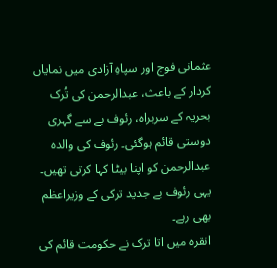عثمانی فوج اور سپاہِ آزادی میں نمایاں کردار کے باعث، عبدالرحمن کی تُرک بحریہ کے سربراہ، رئوف بے سے گہری دوستی قائم ہوگئی۔ رئوف کی والدہ عبدالرحمن کو اپنا بیٹا کہا کرتی تھیں۔ یہی رئوف بے جدید ترکی کے وزیراعظم بھی رہے۔
انقرہ میں اتا ترک نے حکومت قائم کی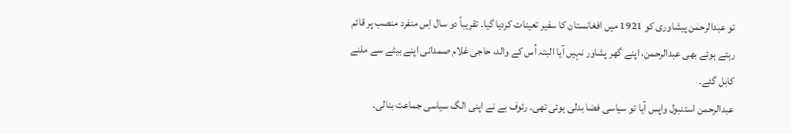تو عبدالرحمٰن پیشاوری کو 1921 میں افغانستان کا سفیر تعینات کردیا گیا۔ تقریباً دو سال اِس منفرد منصب پر قائم رہتے ہوئے بھی عبدالرحمن، اپنے گھر پشاور نہیں آیا البتہ اُس کے والد، حاجی غلام صمدانی اپنے بیٹے سے ملنے کابل گئے۔
عبدالرحمن استنبول واپس آیا تو سیاسی فضا بدلی ہوئی تھی۔ رئوف بے نے اپنی الگ سیاسی جماعت بنالی۔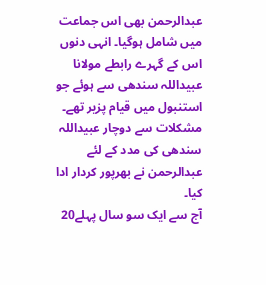عبدالرحمن بھی اس جماعت میں شامل ہوگیا۔ انہی دنوں اس کے گہرے رابطے مولانا عبیداللہ سندھی سے ہوئے جو استنبول میں قیام پزیر تھے۔ مشکلات سے دوچار عبیداللہ سندھی کی مدد کے لئے عبدالرحمن نے بھرپور کردار ادا کیا۔
آج سے ایک سو سال پہلے20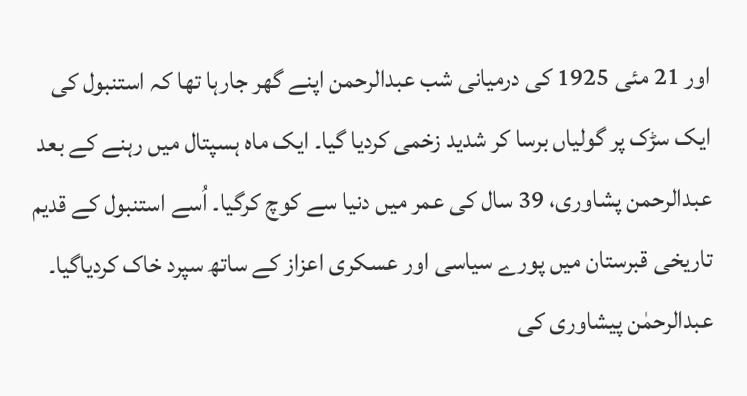اور 21 مئی 1925 کی درمیانی شب عبدالرحمن اپنے گھر جارہا تھا کہ استنبول کی ایک سڑک پر گولیاں برسا کر شدید زخمی کردیا گیا۔ ایک ماہ ہسپتال میں رہنے کے بعد عبدالرحمن پشاوری، 39 سال کی عمر میں دنیا سے کوچ کرگیا۔ اُسے استنبول کے قدیم تاریخی قبرستان میں پورے سیاسی اور عسکری اعزاز کے ساتھ سپرد خاک کردیاگیا۔
عبدالرحمٰن پیشاوری کی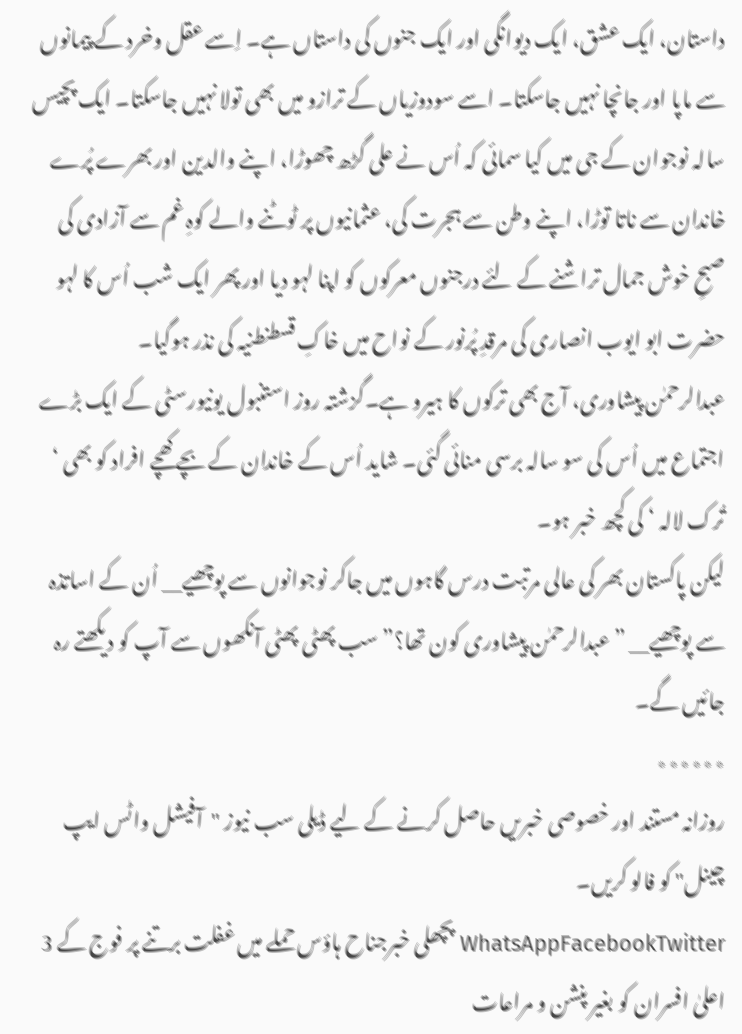داستان، ایک عشق، ایک دیوانگی اور ایک جنوں کی داستاں ہے۔ اِسے عقل وخرد کے پیمانوں سے ماپا اور جانچا نہیں جاسکتا۔ اسے سودوزیاں کے ترازو میں بھی تولا نہیں جاسکتا۔ ایک پچیس سالہ نوجوان کے جی میں کیا سمائی کہ اُس نے علی گڑھ چھوڑا، اپنے والدین اور بھرے پُرے خاندان سے ناتا توڑا، اپنے وطن سے ہجرت کی، عثمانیوں پر ٹوٹنے والے کوہِ غم سے آزادی کی صبحِ خوش جمال تراشنے کے لئے درجنوں معرکوں کو اپنا لہو دیا اور پھر ایک شب اُس کا لہو حضرت ابو ایوب انصاری کی مرقدِ پُرنور کے نواح میں خاکِ قسطنطنیہ کی نذر ہوگیا۔
عبدالرحمٰن پیشاوری، آج بھی ترکوں کا ہیرو ہے۔گزشتہ روز استنبول یونیورسٹی کے ایک بڑے اجتماع میں اُس کی سو سالہ برسی منائی گئی۔ شاید اُس کے خاندان کے بچے کھچے افراد کو بھی ‘ تُرک لالہ ‘ کی کچھ خبر ہو۔
لیکن پاکستان بھر کی عالی مرتبت درس گاہوں میں جاکر نوجوانوں سے پوچھیے__ اُن کے اساتذہ سے پوچھیے__ ”عبدالرحمٰن پیشاوری کون تھا؟” سب پھٹی پھٹی آنکھوں سے آپ کو دیکھتے رہ جائیں گے۔
٭٭٭٭٭٭
روزانہ مستند اور خصوصی خبریں حاصل کرنے کے لیے ڈیلی سب نیوز "آفیشل واٹس ایپ چینل" کو فالو کریں۔
WhatsAppFacebookTwitter پچھلی خبرجناح ہاؤس حملے میں غفلت برتنے پر فوج کے 3 اعلیٰ افسران کو بغیر پنشن و مراعات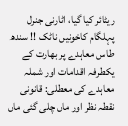ریٹائر کیا گیا، اٹارنی جنرل پہلگام کاخونیں ناٹک !! سندھ طاس معاہدے پر بھارت کے یکطرفہ اقدامات اور شملہ معاہدے کی معطلی: قانونی نقطہ نظر اور ماں چلی گئی ماں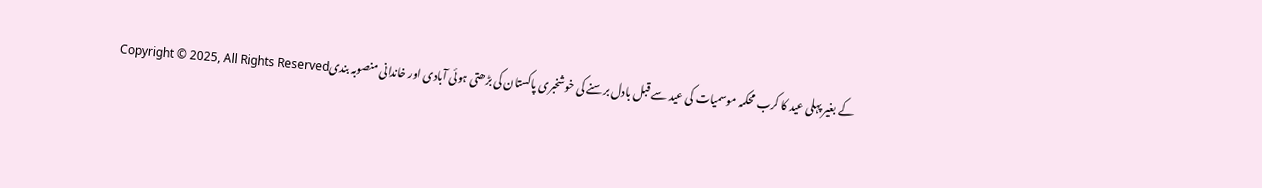کے بغیر پہلی عید کا کرب محکمہ موسمیات کی عید سے قبل بادل برسنے کی خوشخبری پاکستان کی بڑھتی ہوئی آبادی اور خاندانی منصوبہ بندیCopyright © 2025, All Rights Reserved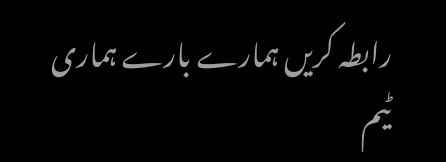رابطہ کریں ہمارے بارے ہماری ٹیم